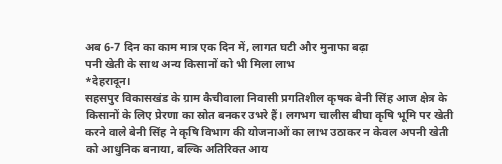अब 6-7 दिन का काम मात्र एक दिन में, लागत घटी और मुनाफा बढ़ा
पनी खेती के साथ अन्य किसानों को भी मिला लाभ
*देहरादून।
सहसपुर विकासखंड के ग्राम कैचीवाला निवासी प्रगतिशील कृषक बेनी सिंह आज क्षेत्र के किसानों के लिए प्रेरणा का स्रोत बनकर उभरे हैं। लगभग चालीस बीघा कृषि भूमि पर खेती करने वाले बेनी सिंह ने कृषि विभाग की योजनाओं का लाभ उठाकर न केवल अपनी खेती को आधुनिक बनाया, बल्कि अतिरिक्त आय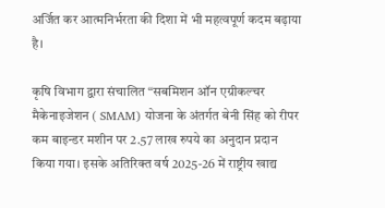अर्जित कर आत्मनिर्भरता की दिशा में भी महत्वपूर्ण कदम बढ़ाया है।

कृषि विभाग द्वारा संचालित “सबमिशन ऑन एग्रीकल्चर मैकेनाइजेशन ( SMAM) योजना के अंतर्गत बेनी सिंह को रीपर कम बाइन्डर मशीन पर 2.57 लाख रुपये का अनुदान प्रदान किया गया। इसके अतिरिक्त वर्ष 2025-26 में राष्ट्रीय खाद्य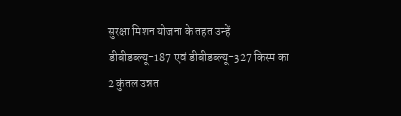सुरक्षा मिशन योजना के तहत उन्हें डीबीडब्ल्यू-187 एवं डीबीडब्ल्यू-327 किस्म का 2 कुंतल उन्नत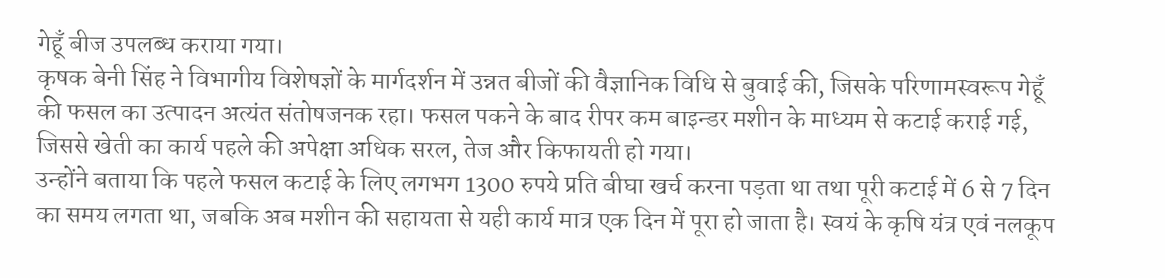गेहूँ बीज उपलब्ध कराया गया।
कृषक बेनी सिंह ने विभागीय विशेषज्ञों के मार्गदर्शन में उन्नत बीजों की वैज्ञानिक विधि से बुवाई की, जिसके परिणामस्वरूप गेहूँ की फसल का उत्पादन अत्यंत संतोषजनक रहा। फसल पकने के बाद रीपर कम बाइन्डर मशीन के माध्यम से कटाई कराई गई, जिससे खेती का कार्य पहले की अपेक्षा अधिक सरल, तेज और किफायती हो गया।
उन्होंने बताया कि पहले फसल कटाई के लिए लगभग 1300 रुपये प्रति बीघा खर्च करना पड़ता था तथा पूरी कटाई में 6 से 7 दिन का समय लगता था, जबकि अब मशीन की सहायता से यही कार्य मात्र एक दिन में पूरा हो जाता है। स्वयं के कृषि यंत्र एवं नलकूप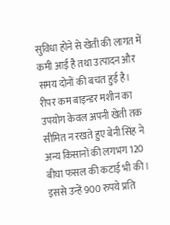सुविधा होने से खेती की लागत में कमी आई है तथा उत्पादन और समय दोनों की बचत हुई है।
रीपर कम बाइन्डर मशीन का उपयोग केवल अपनी खेती तक सीमित न रखते हुए बेनी सिंह ने अन्य किसानों की लगभग 120 बीघा फसल की कटाई भी की। इससे उन्हें 900 रुपये प्रति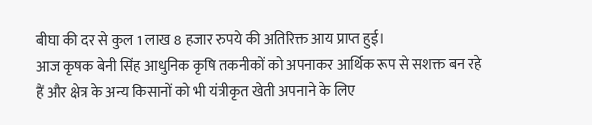बीघा की दर से कुल 1 लाख 8 हजार रुपये की अतिरिक्त आय प्राप्त हुई।
आज कृषक बेनी सिंह आधुनिक कृषि तकनीकों को अपनाकर आर्थिक रूप से सशक्त बन रहे हैं और क्षेत्र के अन्य किसानों को भी यंत्रीकृत खेती अपनाने के लिए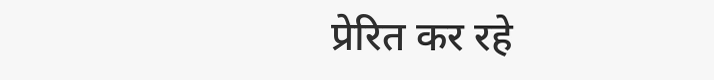प्रेरित कर रहे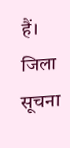हैं।
जिला सूचना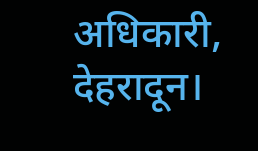अधिकारी, देहरादून।